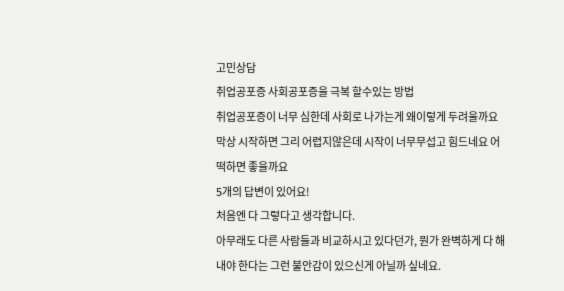고민상담
취업공포증 사회공포증을 극복 할수있는 방법
취업공포증이 너무 심한데 사회로 나가는게 왜이렇게 두려울까요 막상 시작하면 그리 어렵지않은데 시작이 너무무섭고 힘드네요 어떡하면 좋을까요
5개의 답변이 있어요!
처음엔 다 그렇다고 생각합니다.
아무래도 다른 사람들과 비교하시고 있다던가, 뭔가 완벽하게 다 해내야 한다는 그런 불안감이 있으신게 아닐까 싶네요.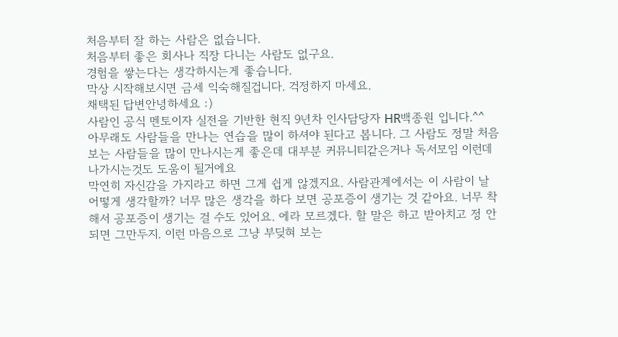처음부터 잘 하는 사람은 없습니다.
처음부터 좋은 회사나 직장 다니는 사람도 없구요.
경험을 쌓는다는 생각하시는게 좋습니다.
막상 시작해보시면 금세 익숙해질겁니다. 걱정하지 마세요.
채택된 답변안녕하세요 :)
사람인 공식 멘토이자 실전을 기반한 현직 9년차 인사담당자 HR백종원 입니다.^^
아무래도 사람들을 만나는 연습을 많이 하셔야 된다고 봅니다. 그 사람도 정말 처음 보는 사람들을 많이 만나시는게 좋은데 대부분 커뮤니티같은거나 독서모임 이런데 나가시는것도 도움이 될거에요
막연히 자신감을 가지라고 하면 그게 쉽게 않겠지요. 사람관계에서는 이 사람이 날 어떻게 생각할까? 너무 많은 생각을 하다 보면 공포증이 생기는 것 같아요. 너무 착해서 공포증이 생기는 걸 수도 있어요. 에라 모르겠다. 할 말은 하고 받아치고 정 안 되면 그만두지. 이런 마음으로 그냥 부딪혀 보는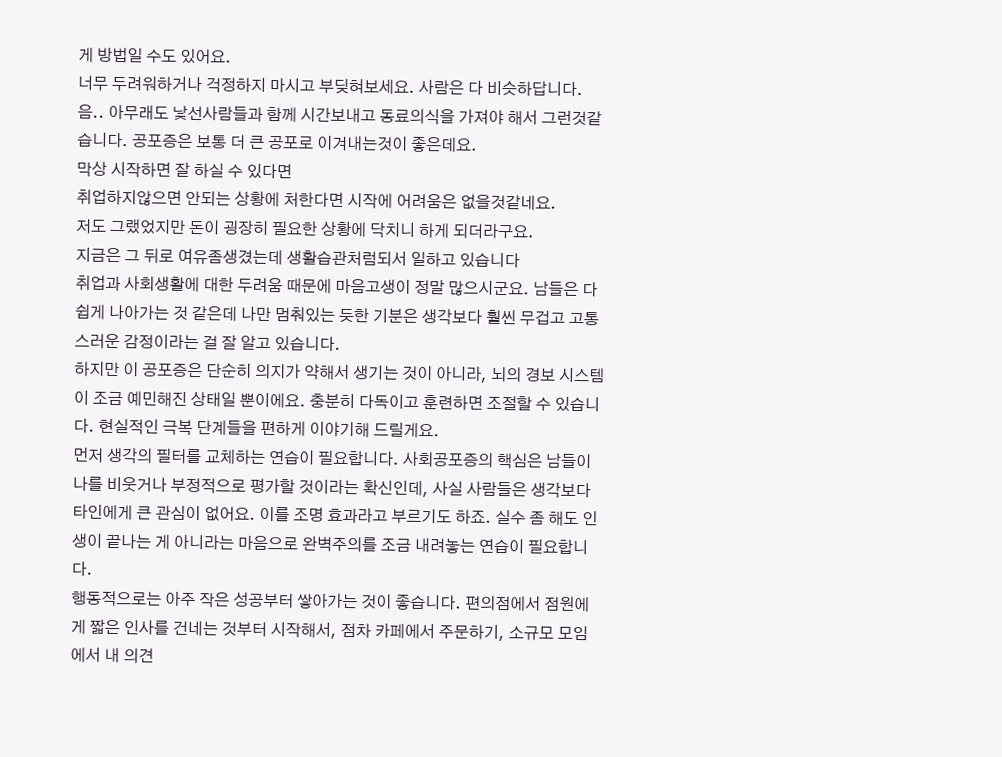게 방법일 수도 있어요.
너무 두려워하거나 걱정하지 마시고 부딪혀보세요. 사람은 다 비슷하답니다.
음.. 아무래도 낯선사람들과 함께 시간보내고 동료의식을 가져야 해서 그런것같습니다. 공포증은 보통 더 큰 공포로 이겨내는것이 좋은데요.
막상 시작하면 잘 하실 수 있다면
취업하지않으면 안되는 상황에 처한다면 시작에 어려움은 없을것같네요.
저도 그랬었지만 돈이 굉장히 필요한 상황에 닥치니 하게 되더라구요.
지금은 그 뒤로 여유좀생겼는데 생활습관처럼되서 일하고 있습니다
취업과 사회생활에 대한 두려움 때문에 마음고생이 정말 많으시군요. 남들은 다 쉽게 나아가는 것 같은데 나만 멈춰있는 듯한 기분은 생각보다 훨씬 무겁고 고통스러운 감정이라는 걸 잘 알고 있습니다.
하지만 이 공포증은 단순히 의지가 약해서 생기는 것이 아니라, 뇌의 경보 시스템이 조금 예민해진 상태일 뿐이에요. 충분히 다독이고 훈련하면 조절할 수 있습니다. 현실적인 극복 단계들을 편하게 이야기해 드릴게요.
먼저 생각의 필터를 교체하는 연습이 필요합니다. 사회공포증의 핵심은 남들이 나를 비웃거나 부정적으로 평가할 것이라는 확신인데, 사실 사람들은 생각보다 타인에게 큰 관심이 없어요. 이를 조명 효과라고 부르기도 하죠. 실수 좀 해도 인생이 끝나는 게 아니라는 마음으로 완벽주의를 조금 내려놓는 연습이 필요합니다.
행동적으로는 아주 작은 성공부터 쌓아가는 것이 좋습니다. 편의점에서 점원에게 짧은 인사를 건네는 것부터 시작해서, 점차 카페에서 주문하기, 소규모 모임에서 내 의견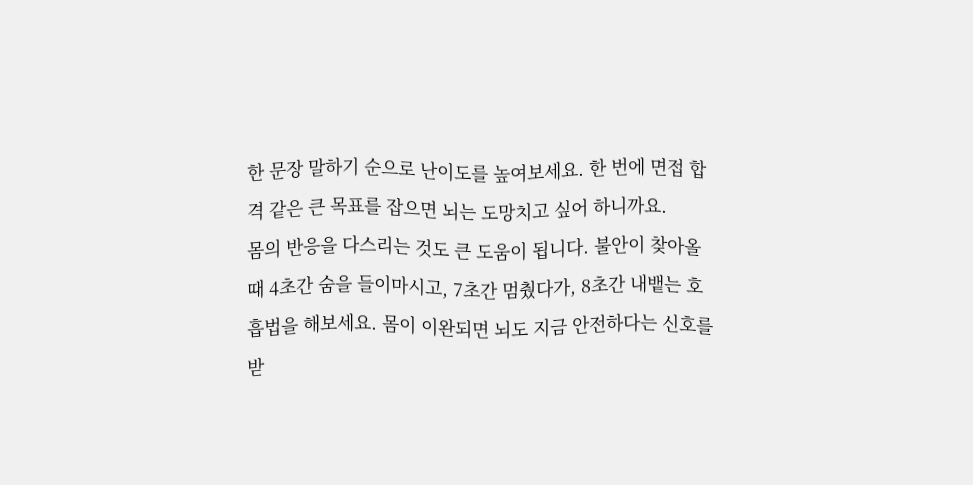한 문장 말하기 순으로 난이도를 높여보세요. 한 번에 면접 합격 같은 큰 목표를 잡으면 뇌는 도망치고 싶어 하니까요.
몸의 반응을 다스리는 것도 큰 도움이 됩니다. 불안이 찾아올 때 4초간 숨을 들이마시고, 7초간 멈췄다가, 8초간 내뱉는 호흡법을 해보세요. 몸이 이완되면 뇌도 지금 안전하다는 신호를 받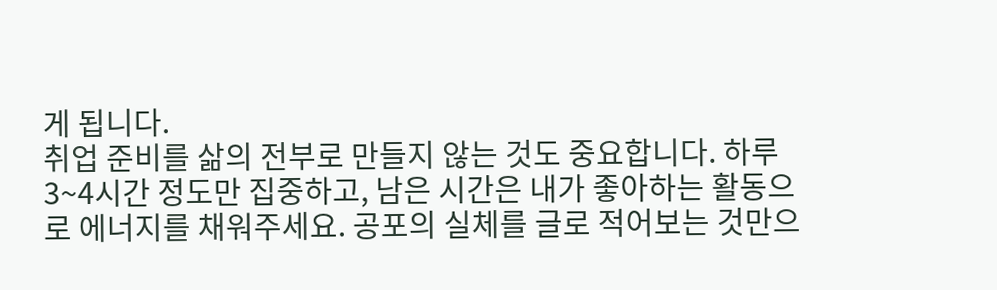게 됩니다.
취업 준비를 삶의 전부로 만들지 않는 것도 중요합니다. 하루 3~4시간 정도만 집중하고, 남은 시간은 내가 좋아하는 활동으로 에너지를 채워주세요. 공포의 실체를 글로 적어보는 것만으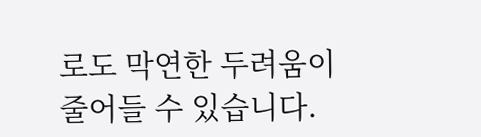로도 막연한 두려움이 줄어들 수 있습니다.